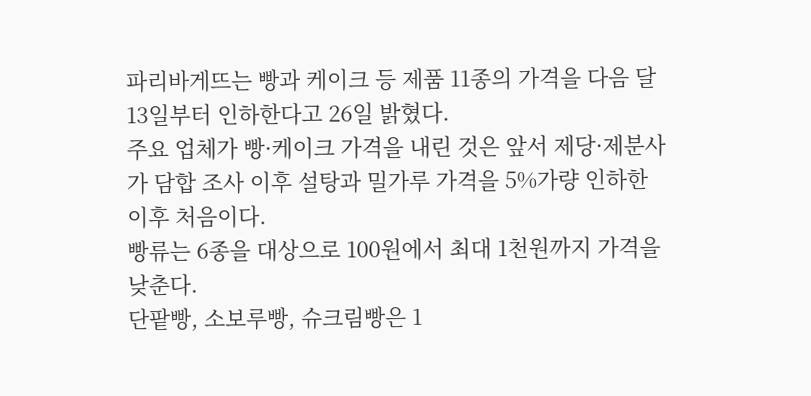파리바게뜨는 빵과 케이크 등 제품 11종의 가격을 다음 달 13일부터 인하한다고 26일 밝혔다.
주요 업체가 빵·케이크 가격을 내린 것은 앞서 제당·제분사가 담합 조사 이후 설탕과 밀가루 가격을 5%가량 인하한 이후 처음이다.
빵류는 6종을 대상으로 100원에서 최대 1천원까지 가격을 낮춘다.
단팥빵, 소보루빵, 슈크림빵은 1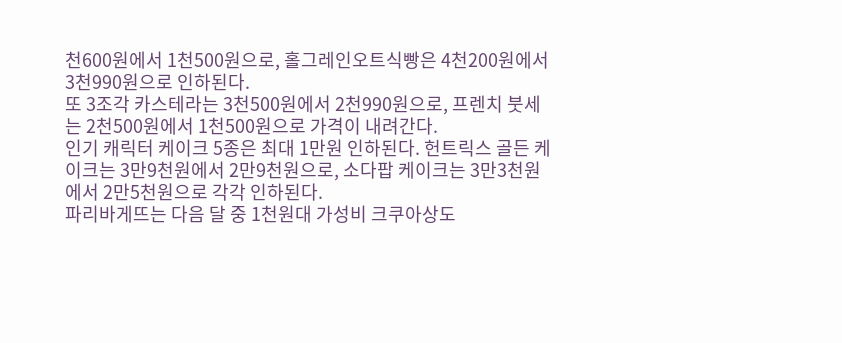천600원에서 1천500원으로, 홀그레인오트식빵은 4천200원에서 3천990원으로 인하된다.
또 3조각 카스테라는 3천500원에서 2천990원으로, 프렌치 붓세는 2천500원에서 1천500원으로 가격이 내려간다.
인기 캐릭터 케이크 5종은 최대 1만원 인하된다. 헌트릭스 골든 케이크는 3만9천원에서 2만9천원으로, 소다팝 케이크는 3만3천원에서 2만5천원으로 각각 인하된다.
파리바게뜨는 다음 달 중 1천원대 가성비 크쿠아상도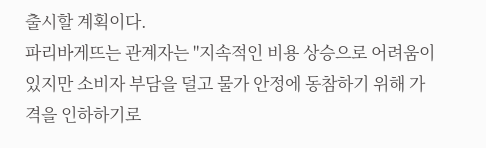출시할 계획이다.
파리바게뜨는 관계자는 "지속적인 비용 상승으로 어려움이 있지만 소비자 부담을 덜고 물가 안정에 동참하기 위해 가격을 인하하기로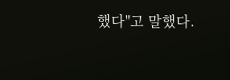했다"고 말했다.